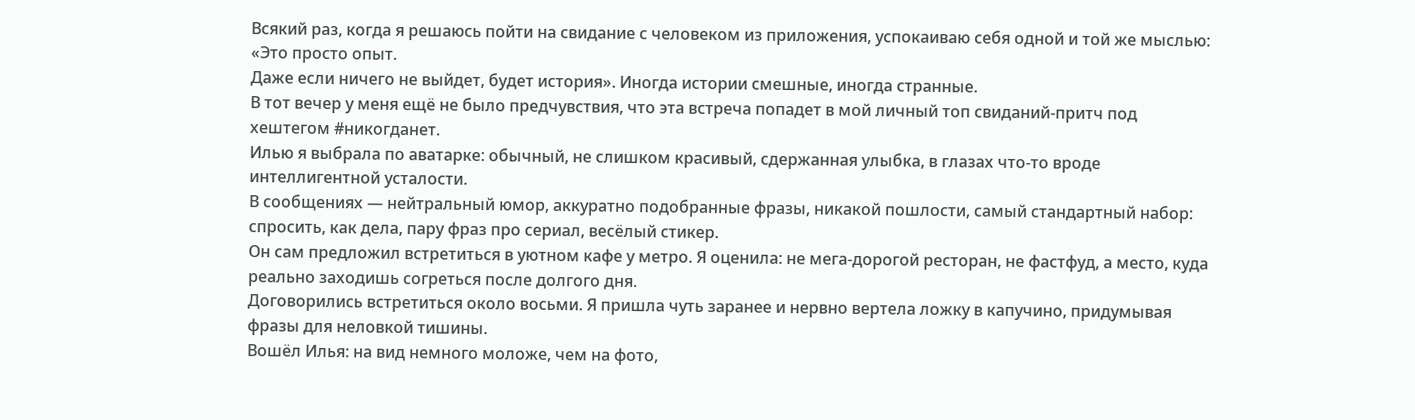Всякий раз, когда я решаюсь пойти на свидание с человеком из приложения, успокаиваю себя одной и той же мыслью: «Это просто опыт.
Даже если ничего не выйдет, будет история». Иногда истории смешные, иногда странные.
В тот вечер у меня ещё не было предчувствия, что эта встреча попадет в мой личный топ свиданий-притч под хештегом #никогданет.
Илью я выбрала по аватарке: обычный, не слишком красивый, сдержанная улыбка, в глазах что-то вроде интеллигентной усталости.
В сообщениях — нейтральный юмор, аккуратно подобранные фразы, никакой пошлости, самый стандартный набор: спросить, как дела, пару фраз про сериал, весёлый стикер.
Он сам предложил встретиться в уютном кафе у метро. Я оценила: не мега-дорогой ресторан, не фастфуд, а место, куда реально заходишь согреться после долгого дня.
Договорились встретиться около восьми. Я пришла чуть заранее и нервно вертела ложку в капучино, придумывая фразы для неловкой тишины.
Вошёл Илья: на вид немного моложе, чем на фото,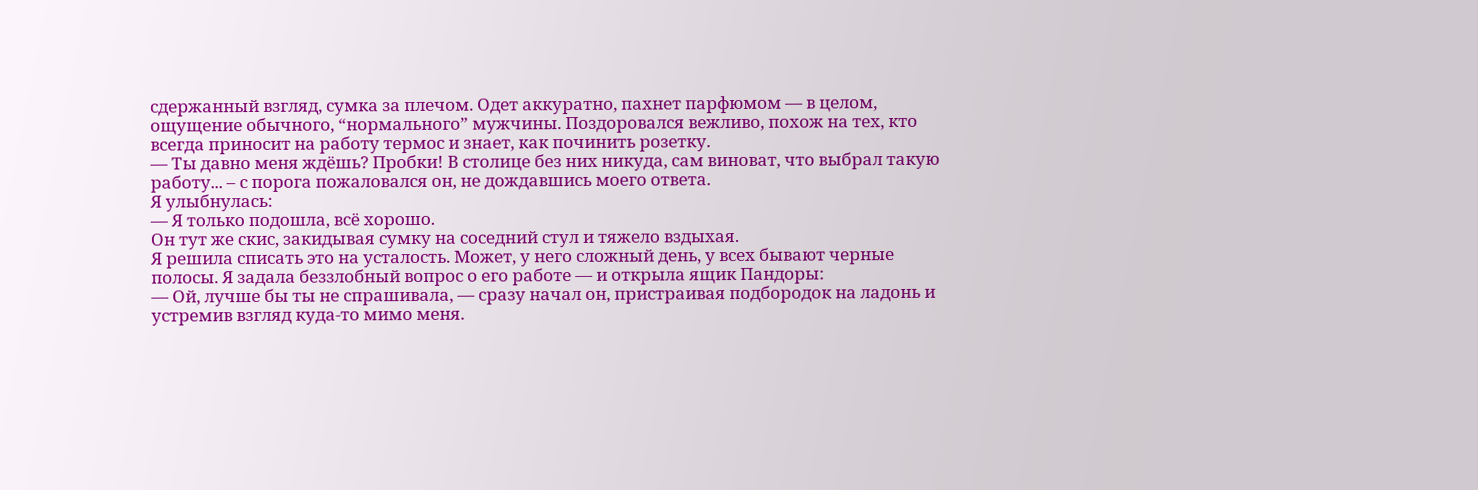сдержанный взгляд, сумка за плечом. Одет аккуратно, пахнет парфюмом — в целом, ощущение обычного, “нормального” мужчины. Поздоровался вежливо, похож на тех, кто всегда приносит на работу термос и знает, как починить розетку.
— Ты давно меня ждёшь? Пробки! В столице без них никуда, сам виноват, что выбрал такую работу... – с порога пожаловался он, не дождавшись моего ответа.
Я улыбнулась:
— Я только подошла, всё хорошо.
Он тут же скис, закидывая сумку на соседний стул и тяжело вздыхая.
Я решила списать это на усталость. Может, у него сложный день, у всех бывают черные полосы. Я задала беззлобный вопрос о его работе — и открыла ящик Пандоры:
— Ой, лучше бы ты не спрашивала, — сразу начал он, пристраивая подбородок на ладонь и устремив взгляд куда-то мимо меня.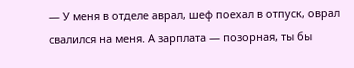— У меня в отделе аврал, шеф поехал в отпуск, оврал свалился на меня. А зарплата — позорная, ты бы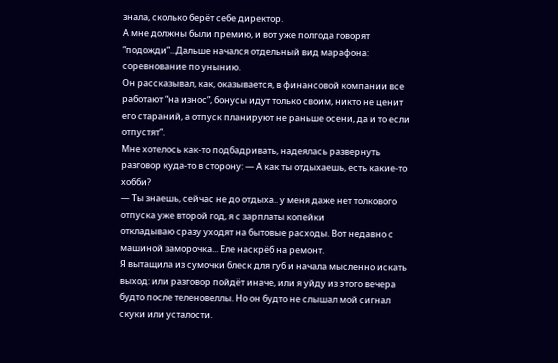знала, сколько берёт себе директор.
А мне должны были премию, и вот уже полгода говорят “подожди”...Дальше начался отдельный вид марафона: соревнование по унынию.
Он рассказывал, как, оказывается, в финансовой компании все работают “на износ”, бонусы идут только своим, никто не ценит его стараний, а отпуск планируют не раньше осени, да и то если отпустят”.
Мне хотелось как-то подбадривать, надеялась развернуть разговор куда-то в сторону: — А как ты отдыхаешь, есть какие-то хобби?
— Ты знаешь, сейчас не до отдыха.. у меня даже нет толкового отпуска уже второй год, я с зарплаты копейки
откладываю сразу уходят на бытовые расходы. Вот недавно с машиной заморочка... Еле наскрёб на ремонт.
Я вытащила из сумочки блеск для губ и начала мысленно искать выход: или разговор пойдёт иначе, или я уйду из этого вечера будто после теленовеллы. Но он будто не слышал мой сигнал скуки или усталости.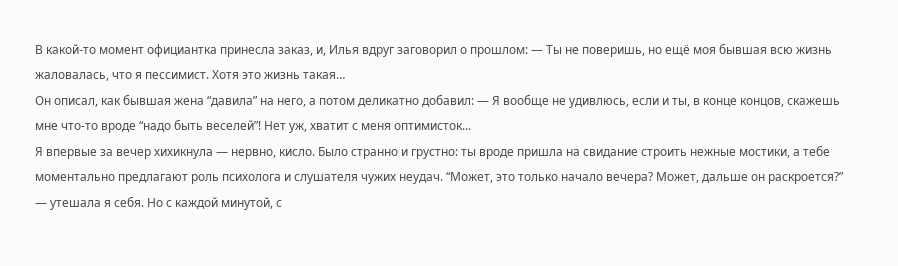В какой-то момент официантка принесла заказ, и, Илья вдруг заговорил о прошлом: — Ты не поверишь, но ещё моя бывшая всю жизнь жаловалась, что я пессимист. Хотя это жизнь такая…
Он описал, как бывшая жена “давила” на него, а потом деликатно добавил: — Я вообще не удивлюсь, если и ты, в конце концов, скажешь мне что-то вроде “надо быть веселей”! Нет уж, хватит с меня оптимисток...
Я впервые за вечер хихикнула — нервно, кисло. Было странно и грустно: ты вроде пришла на свидание строить нежные мостики, а тебе моментально предлагают роль психолога и слушателя чужих неудач. “Может, это только начало вечера? Может, дальше он раскроется?” — утешала я себя. Но с каждой минутой, с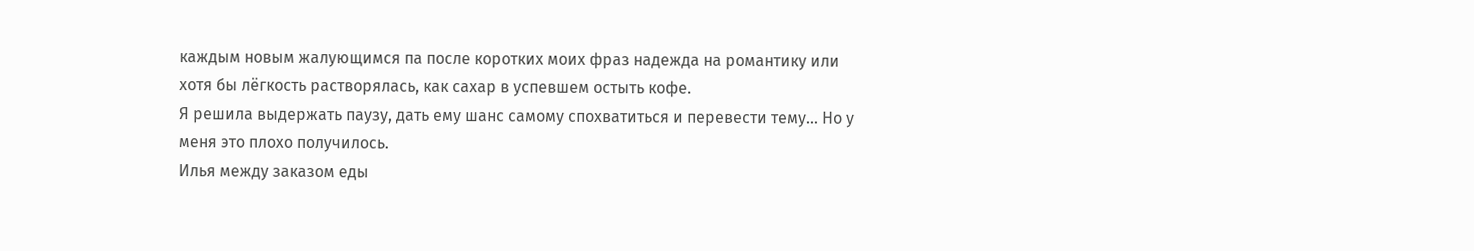каждым новым жалующимся па после коротких моих фраз надежда на романтику или хотя бы лёгкость растворялась, как сахар в успевшем остыть кофе.
Я решила выдержать паузу, дать ему шанс самому спохватиться и перевести тему… Но у меня это плохо получилось.
Илья между заказом еды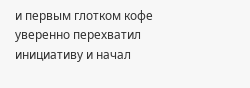и первым глотком кофе уверенно перехватил инициативу и начал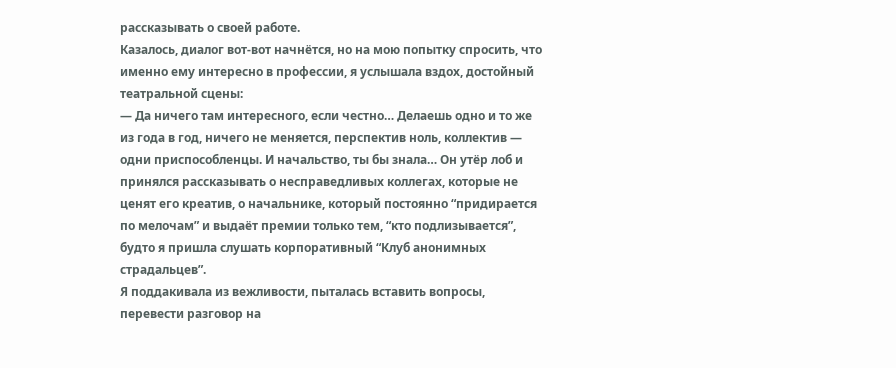рассказывать о своей работе.
Казалось, диалог вот-вот начнётся, но на мою попытку спросить, что именно ему интересно в профессии, я услышала вздох, достойный театральной сцены:
— Да ничего там интересного, если честно… Делаешь одно и то же из года в год, ничего не меняется, перспектив ноль, коллектив — одни приспособленцы. И начальство, ты бы знала… Он утёр лоб и принялся рассказывать о несправедливых коллегах, которые не ценят его креатив, о начальнике, который постоянно “придирается по мелочам” и выдаёт премии только тем, “кто подлизывается”, будто я пришла слушать корпоративный “Клуб анонимных страдальцев”.
Я поддакивала из вежливости, пыталась вставить вопросы, перевести разговор на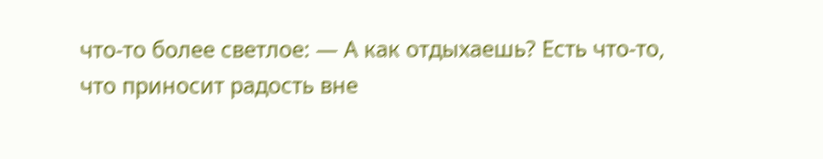что-то более светлое: — А как отдыхаешь? Есть что-то, что приносит радость вне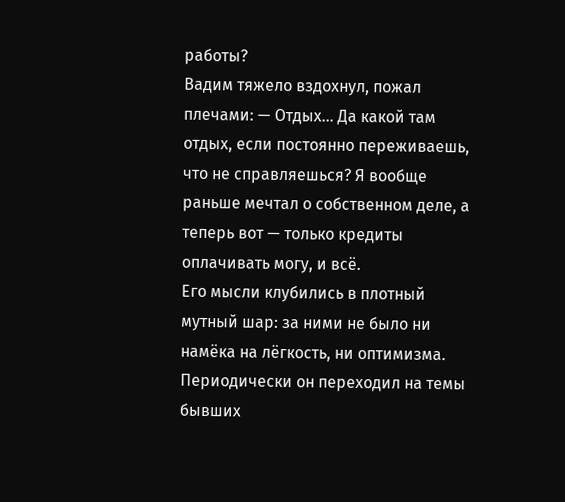работы?
Вадим тяжело вздохнул, пожал плечами: — Отдых… Да какой там отдых, если постоянно переживаешь, что не справляешься? Я вообще раньше мечтал о собственном деле, а теперь вот — только кредиты оплачивать могу, и всё.
Его мысли клубились в плотный мутный шар: за ними не было ни намёка на лёгкость, ни оптимизма. Периодически он переходил на темы бывших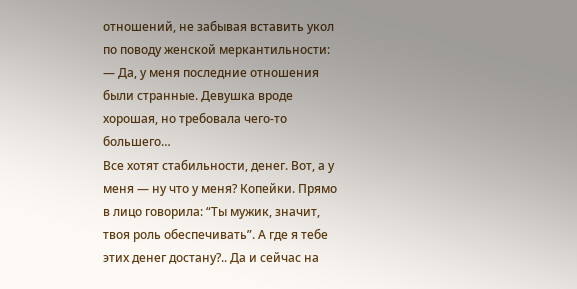отношений, не забывая вставить укол по поводу женской меркантильности: — Да, у меня последние отношения были странные. Девушка вроде хорошая, но требовала чего-то большего…
Все хотят стабильности, денег. Вот, а у меня — ну что у меня? Копейки. Прямо в лицо говорила: “Ты мужик, значит, твоя роль обеспечивать”. А где я тебе этих денег достану?.. Да и сейчас на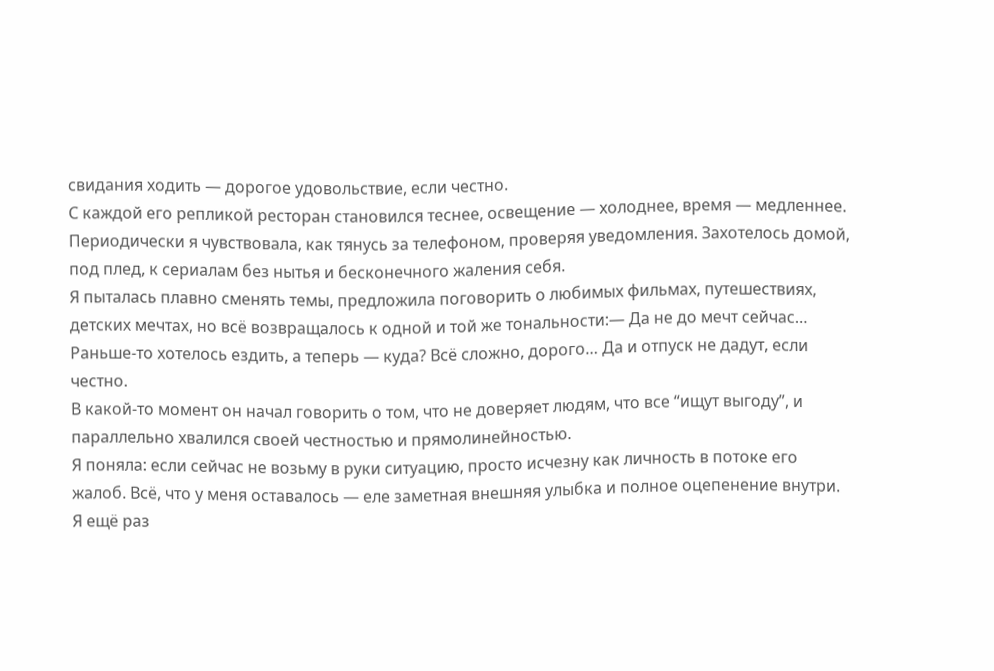свидания ходить — дорогое удовольствие, если честно.
С каждой его репликой ресторан становился теснее, освещение — холоднее, время — медленнее. Периодически я чувствовала, как тянусь за телефоном, проверяя уведомления. Захотелось домой, под плед, к сериалам без нытья и бесконечного жаления себя.
Я пыталась плавно сменять темы, предложила поговорить о любимых фильмах, путешествиях, детских мечтах, но всё возвращалось к одной и той же тональности:— Да не до мечт сейчас… Раньше-то хотелось ездить, а теперь — куда? Всё сложно, дорого… Да и отпуск не дадут, если честно.
В какой-то момент он начал говорить о том, что не доверяет людям, что все “ищут выгоду”, и параллельно хвалился своей честностью и прямолинейностью.
Я поняла: если сейчас не возьму в руки ситуацию, просто исчезну как личность в потоке его жалоб. Всё, что у меня оставалось — еле заметная внешняя улыбка и полное оцепенение внутри.
Я ещё раз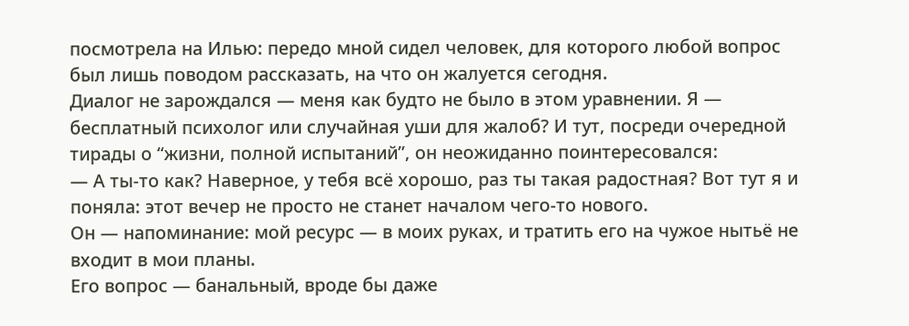посмотрела на Илью: передо мной сидел человек, для которого любой вопрос был лишь поводом рассказать, на что он жалуется сегодня.
Диалог не зарождался — меня как будто не было в этом уравнении. Я — бесплатный психолог или случайная уши для жалоб? И тут, посреди очередной тирады о “жизни, полной испытаний”, он неожиданно поинтересовался:
— А ты-то как? Наверное, у тебя всё хорошо, раз ты такая радостная? Вот тут я и поняла: этот вечер не просто не станет началом чего-то нового.
Он — напоминание: мой ресурс — в моих руках, и тратить его на чужое нытьё не входит в мои планы.
Его вопрос — банальный, вроде бы даже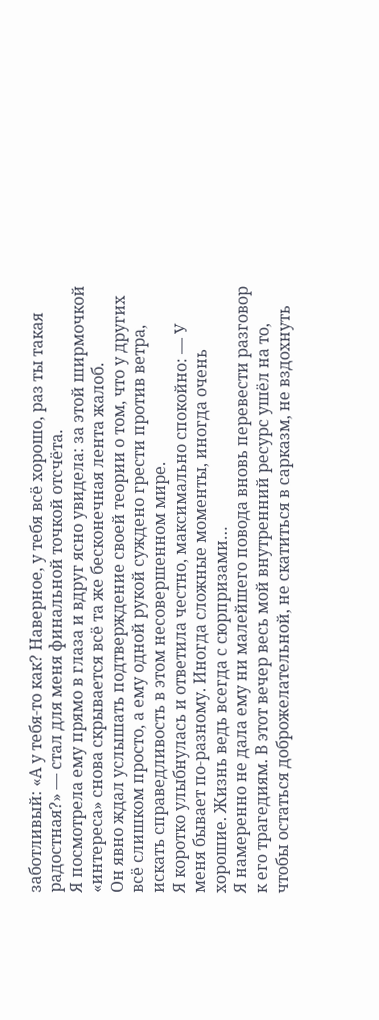заботливый: «А у тебя-то как? Наверное, у тебя всё хорошо, раз ты такая радостная?» — стал для меня финальной точкой отсчёта.
Я посмотрела ему прямо в глаза и вдруг ясно увидела: за этой ширмочкой «интереса» снова скрывается всё та же бесконечная лента жалоб.
Он явно ждал услышать подтверждение своей теории о том, что у других всё слишком просто, а ему одной рукой суждено грести против ветра, искать справедливость в этом несовершенном мире.
Я коротко улыбнулась и ответила честно, максимально спокойно: — У меня бывает по-разному. Иногда сложные моменты, иногда очень хорошие. Жизнь ведь всегда с сюрпризами…
Я намеренно не дала ему ни малейшего повода вновь перевести разговор к его трагедиям. В этот вечер весь мой внутренний ресурс ушёл на то, чтобы остаться доброжелательной, не скатиться в сарказм, не вздохнуть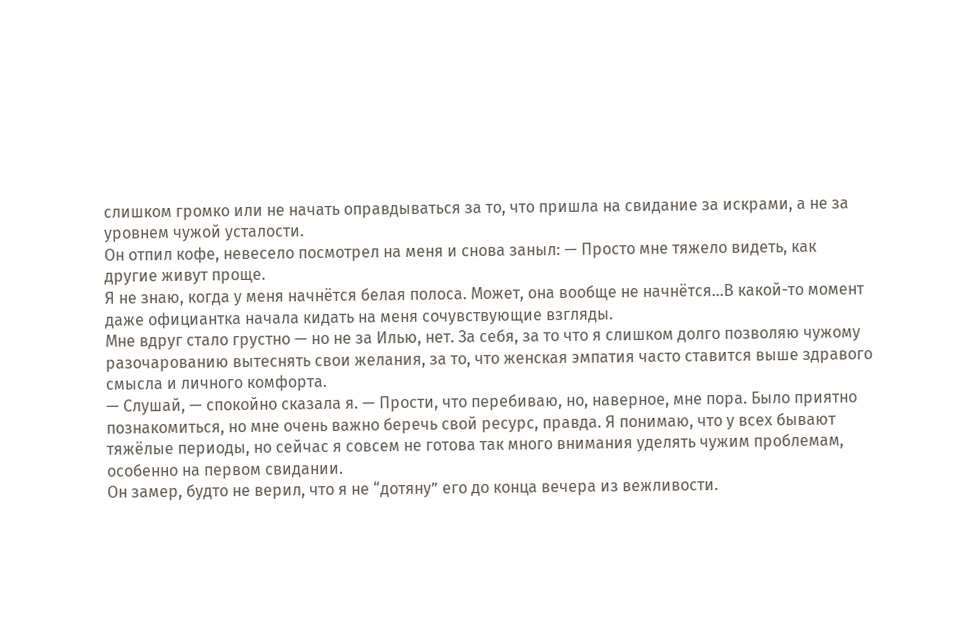слишком громко или не начать оправдываться за то, что пришла на свидание за искрами, а не за уровнем чужой усталости.
Он отпил кофе, невесело посмотрел на меня и снова заныл: — Просто мне тяжело видеть, как другие живут проще.
Я не знаю, когда у меня начнётся белая полоса. Может, она вообще не начнётся…В какой-то момент даже официантка начала кидать на меня сочувствующие взгляды.
Мне вдруг стало грустно — но не за Илью, нет. За себя, за то что я слишком долго позволяю чужому разочарованию вытеснять свои желания, за то, что женская эмпатия часто ставится выше здравого смысла и личного комфорта.
— Слушай, — спокойно сказала я. — Прости, что перебиваю, но, наверное, мне пора. Было приятно познакомиться, но мне очень важно беречь свой ресурс, правда. Я понимаю, что у всех бывают тяжёлые периоды, но сейчас я совсем не готова так много внимания уделять чужим проблемам, особенно на первом свидании.
Он замер, будто не верил, что я не “дотяну” его до конца вечера из вежливости.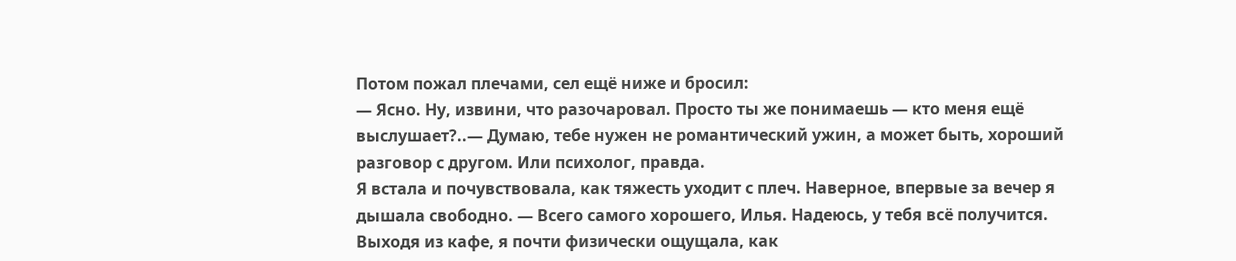Потом пожал плечами, сел ещё ниже и бросил:
— Ясно. Ну, извини, что разочаровал. Просто ты же понимаешь — кто меня ещё выслушает?..— Думаю, тебе нужен не романтический ужин, а может быть, хороший разговор с другом. Или психолог, правда.
Я встала и почувствовала, как тяжесть уходит с плеч. Наверное, впервые за вечер я дышала свободно. — Всего самого хорошего, Илья. Надеюсь, у тебя всё получится.
Выходя из кафе, я почти физически ощущала, как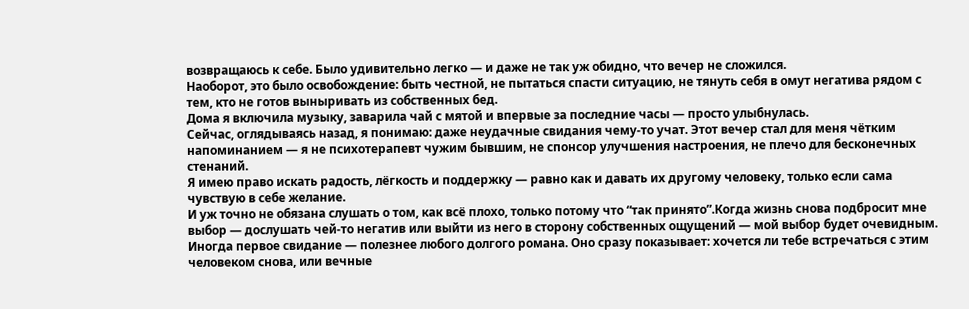возвращаюсь к себе. Было удивительно легко — и даже не так уж обидно, что вечер не сложился.
Наоборот, это было освобождение: быть честной, не пытаться спасти ситуацию, не тянуть себя в омут негатива рядом с тем, кто не готов выныривать из собственных бед.
Дома я включила музыку, заварила чай с мятой и впервые за последние часы — просто улыбнулась.
Сейчас, оглядываясь назад, я понимаю: даже неудачные свидания чему-то учат. Этот вечер стал для меня чётким напоминанием — я не психотерапевт чужим бывшим, не спонсор улучшения настроения, не плечо для бесконечных стенаний.
Я имею право искать радость, лёгкость и поддержку — равно как и давать их другому человеку, только если сама чувствую в себе желание.
И уж точно не обязана слушать о том, как всё плохо, только потому что “так принято”.Когда жизнь снова подбросит мне выбор — дослушать чей-то негатив или выйти из него в сторону собственных ощущений — мой выбор будет очевидным.
Иногда первое свидание — полезнее любого долгого романа. Оно сразу показывает: хочется ли тебе встречаться с этим человеком снова, или вечные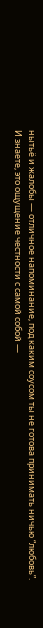нытьё и жалобы — отличное напоминание, под каким соусом ты не готова принимать ничью “любовь”.
И знаете, это ощущение честности с самой собой —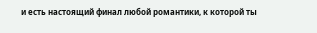и есть настоящий финал любой романтики, к которой ты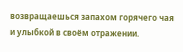возвращаешься запахом горячего чая и улыбкой в своём отражении.